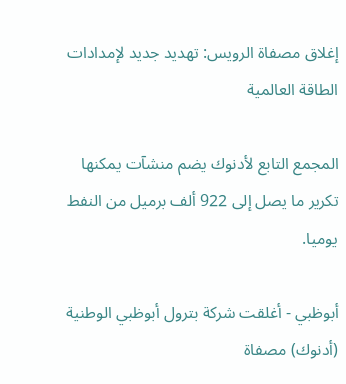إغلاق مصفاة الرويس: تهديد جديد لإمدادات الطاقة العالمية

المجمع التابع لأدنوك يضم منشآت يمكنها تكرير ما يصل إلى 922 ألف برميل من النفط يوميا.

أبوظبي - أغلقت شركة بترول أبوظبي الوطنية (أدنوك) مصفاة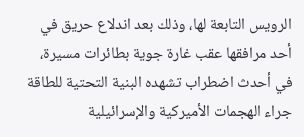الرويس التابعة لها، وذلك بعد اندلاع حريق في أحد مرافقها عقب غارة جوية بطائرات مسيرة، في ‌أحدث اضطراب تشهده البنية التحتية للطاقة جراء الهجمات الأميركية والإسرائيلية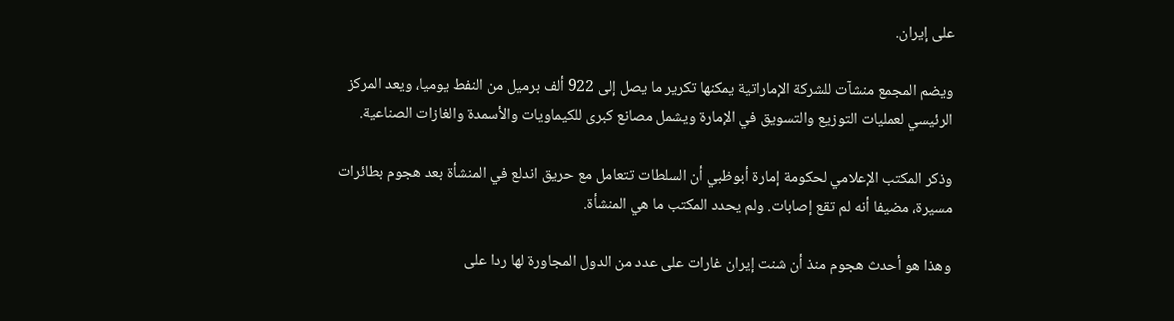على إيران.

ويضم المجمع منشآت للشركة الإماراتية يمكنها تكرير ما يصل إلى 922 ألف برميل من النفط يوميا، ويعد المركز الرئيسي لعمليات التوزيع والتسويق في الإمارة ويشمل مصانع كبرى للكيماويات والأسمدة والغازات الصناعية.

وذكر المكتب الإعلامي لحكومة إمارة أبوظبي أن السلطات تتعامل مع حريق اندلع في المنشأة بعد هجوم بطائرات مسيرة، مضيفا أنه لم تقع إصابات. ولم يحدد المكتب ما هي المنشأة.

وهذا هو أحدث هجوم منذ أن شنت إيران غارات على عدد من الدول المجاورة لها ردا على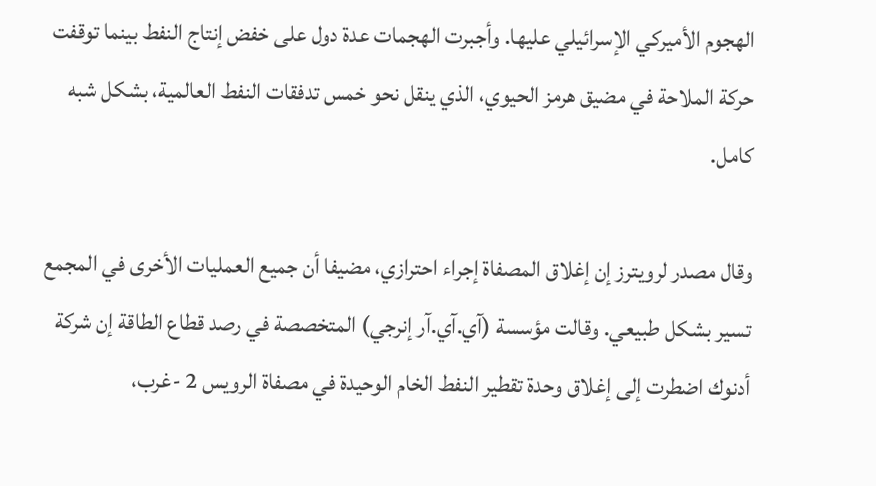الهجوم الأميركي الإسرائيلي عليها. وأجبرت الهجمات عدة دول على خفض إنتاج النفط بينما توقفت حركة الملاحة في مضيق هرمز الحيوي، الذي ينقل نحو خمس تدفقات النفط العالمية، بشكل شبه كامل.

وقال مصدر لرويترز إن إغلاق المصفاة إجراء احترازي، مضيفا أن جميع العمليات الأخرى في المجمع تسير بشكل طبيعي. وقالت مؤسسة (آي.آي.آر إنرجي) المتخصصة في رصد قطاع الطاقة إن شركة أدنوك اضطرت إلى إغلاق وحدة تقطير النفط الخام الوحيدة في مصفاة الرويس 2 -غرب،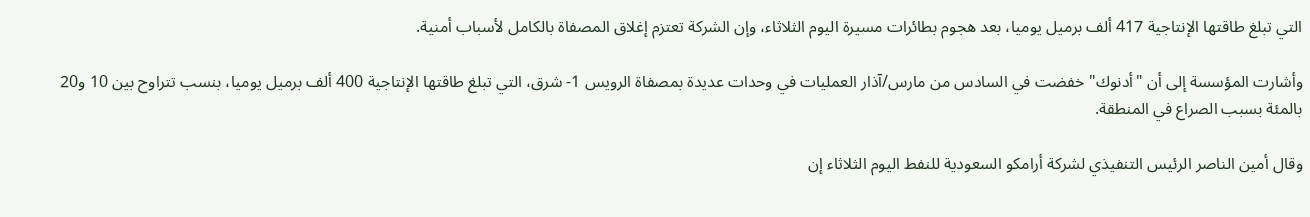التي تبلغ طاقتها الإنتاجية 417 ألف برميل يوميا، بعد هجوم بطائرات مسيرة اليوم الثلاثاء، وإن الشركة تعتزم إغلاق المصفاة بالكامل لأسباب أمنية.

وأشارت المؤسسة إلى أن "أدنوك" خفضت في السادس من ‌مارس/آذار العمليات في وحدات عديدة بمصفاة الرويس 1- شرق، التي تبلغ طاقتها الإنتاجية 400 ألف برميل يوميا، بنسب تتراوح بين ‌10 و20 بالمئة بسبب الصراع في المنطقة.

وقال أمين الناصر الرئيس التنفيذي ‌لشركة أرامكو السعودية للنفط اليوم الثلاثاء إن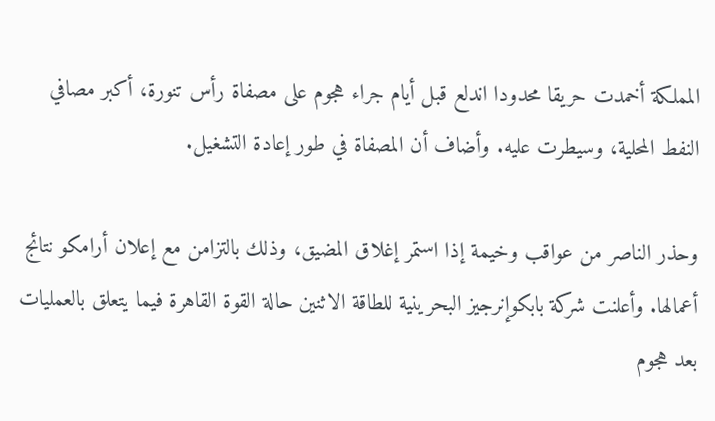المملكة أخمدت حريقا محدودا اندلع قبل أيام جراء هجوم على مصفاة رأس تنورة، أكبر مصافي النفط المحلية، وسيطرت عليه. وأضاف أن المصفاة في طور إعادة التشغيل.

وحذر الناصر من عواقب وخيمة إذا استمر إغلاق المضيق، وذلك بالتزامن مع إعلان أرامكو نتائج أعمالها. وأعلنت شركة بابكوإنرجيز البحرينية للطاقة الاثنين حالة القوة القاهرة فيما يتعلق بالعمليات بعد هجوم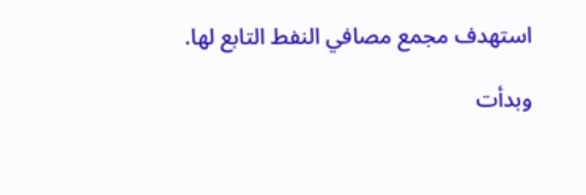استهدف مجمع مصافي النفط التابع لها.

وبدأت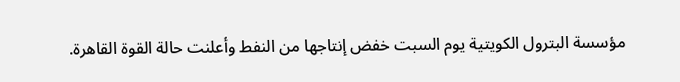مؤسسة البترول الكويتية يوم السبت خفض إنتاجها من النفط وأعلنت حالة القوة القاهرة.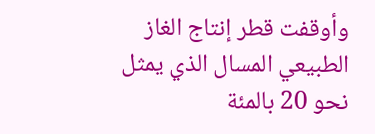وأوقفت قطر إنتاج الغاز الطبيعي المسال الذي يمثل نحو 20 بالمئة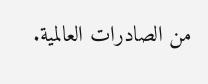من الصادرات العالمية.